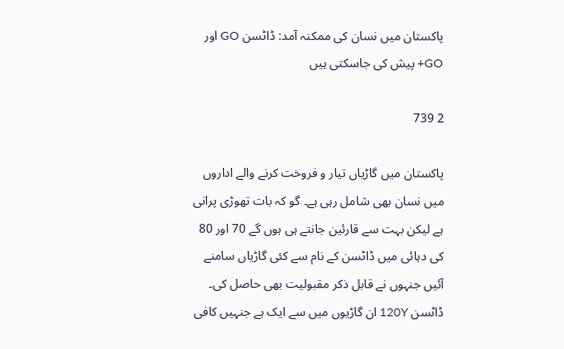پاکستان میں نسان کی ممکنہ آمد: ڈاٹسن GO اور GO+ پیش کی جاسکتی ہیں

2 739

پاکستان میں گاڑیاں تیار و فروخت کرنے والے اداروں میں نسان بھی شامل رہی ہے۔ گو کہ بات تھوڑی پرانی ہے لیکن بہت سے قارئین جانتے ہی ہوں گے 70 اور 80 کی دہائی میں ڈاٹسن کے نام سے کئی گاڑیاں سامنے آئیں جنہوں نے قابل ذکر مقبولیت بھی حاصل کی۔ ڈاٹسن 120Y ان گاڑیوں میں سے ایک ہے جنہیں کافی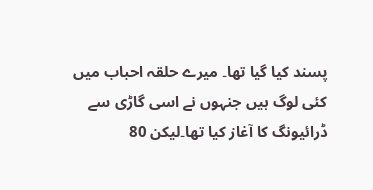پسند کیا گیا تھا۔ میرے حلقہ احباب میں کئی لوگ ہیں جنہوں نے اسی گاڑی سے ڈرائیونگ کا آغاز کیا تھا۔لیکن 80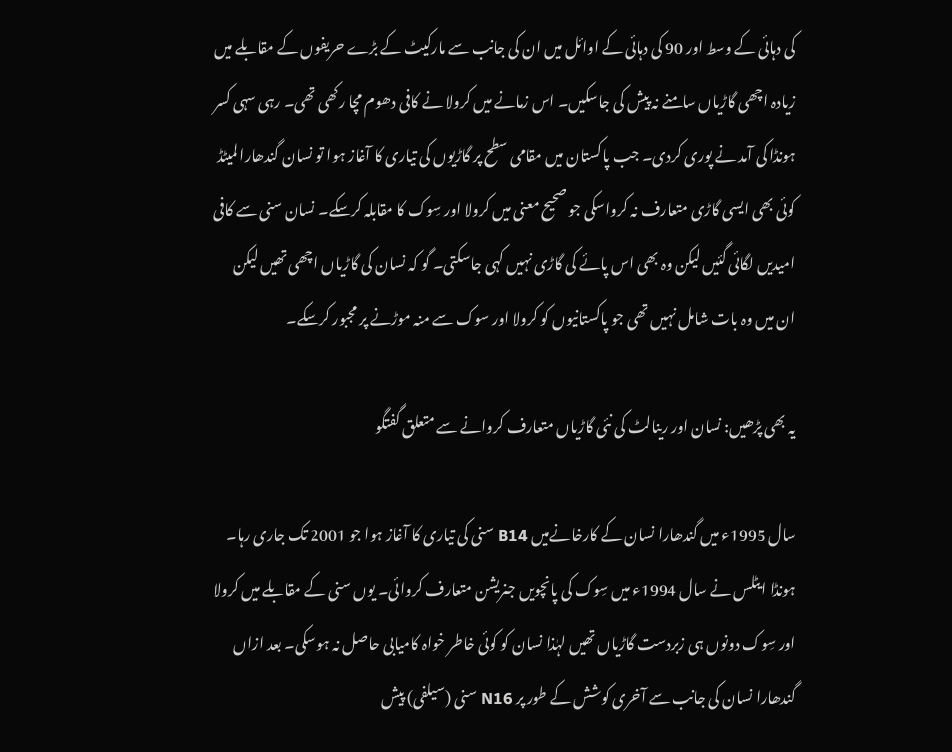کی دہائی کے وسط اور 90 کی دہائی کے اوائل میں ان کی جانب سے مارکیٹ کے بڑے حریفوں کے مقابلے میں زیادہ اچھی گاڑیاں سامنے نہ پیش کی جاسکیں۔ اس زمانے میں کرولا نے کافی دھوم مچا رکھی تھی۔ رہی سہی کسر ہونڈا کی آمد نے پوری کردی۔ جب پاکستان میں مقامی سطح پر گاڑیوں کی تیاری کا آغاز ہوا تو نسان گندھارا لمیٹڈ کوئی بھی ایسی گاڑی متعارف نہ کرواسکی جو صحیح معنی میں کرولا اور سِوک کا مقابلہ کرسکے۔ نسان سنی سے کافی امیدیں لگائی گئیں لیکن وہ بھی اس پائے کی گاڑی نہیں کہی جاسکتی۔ گو کہ نسان کی گاڑیاں اچھی تھیں لیکن ان میں وہ بات شامل نہیں تھی جو پاکستانیوں کو کرولا اور سوک سے منہ موڑنے پر مجبور کرسکے۔

یہ بھی پڑھیں: نسان اور رینالٹ کی نئی گاڑیاں متعارف کروانے سے متعلق گفتگو

سال 1995ء میں گندھارا نسان کے کارخانےمیں B14 سنی کی تیاری کا آغاز ہوا جو 2001 تک جاری رہا۔ ہونڈا ایٹلس نے سال 1994ء میں سِوک کی پانچویں جنریشن متعارف کروائی۔ یوں سنی کے مقابلے میں کرولا اور سِوک دونوں ہی زبردست گاڑیاں تھیں لہٰذا نسان کو کوئی خاطر خواہ کامیابی حاصل نہ ہوسکی۔ بعد ازاں گندھارا نسان کی جانب سے آخری کوشش کے طور پر N16 سنی (سیلفی) پیش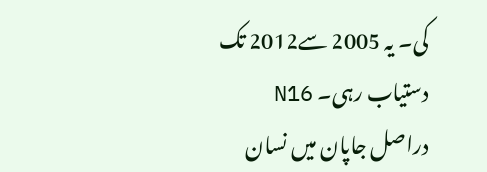کی۔ یہ 2005 سے2012 تک دستیاب رہی۔ N16 دراصل جاپان میں نسان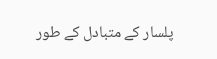پلسار کے متبادل کے طور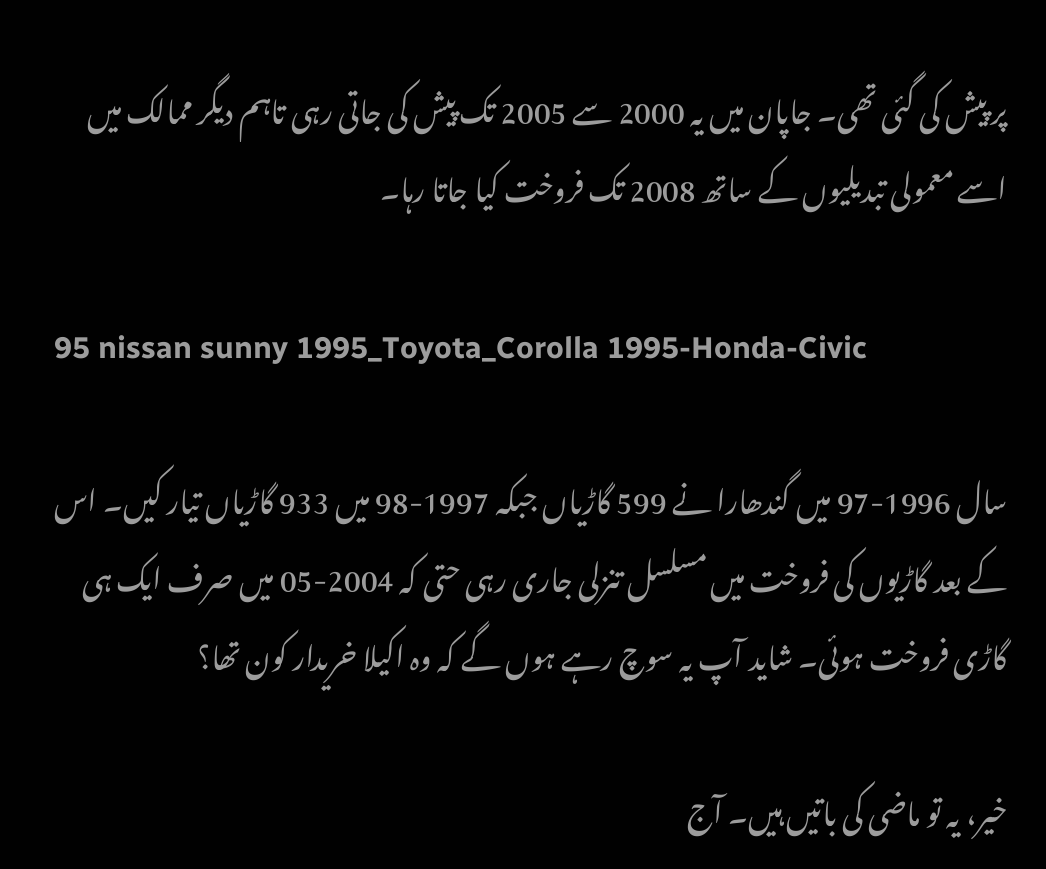پر پیش کی گئی تھی۔ جاپان میں یہ 2000 سے 2005 تک پیش کی جاتی رہی تاہم دیگر ممالک میں اسے معمولی تبدیلیوں کے ساتھ 2008 تک فروخت کیا جاتا رہا۔

95 nissan sunny 1995_Toyota_Corolla 1995-Honda-Civic

سال 1996-97 میں گندھارا نے 599 گاڑیاں جبکہ 1997-98 میں 933 گاڑیاں تیار کیں۔ اس کے بعد گاڑیوں کی فروخت میں مسلسل تنزلی جاری رہی حتی کہ 2004-05 میں صرف ایک ہی گاڑی فروخت ہوئی۔ شاید آپ یہ سوچ رہے ہوں گے کہ وہ اکیلا خریدار کون تھا؟

خیر، یہ تو ماضی کی باتیں ہیں۔ آج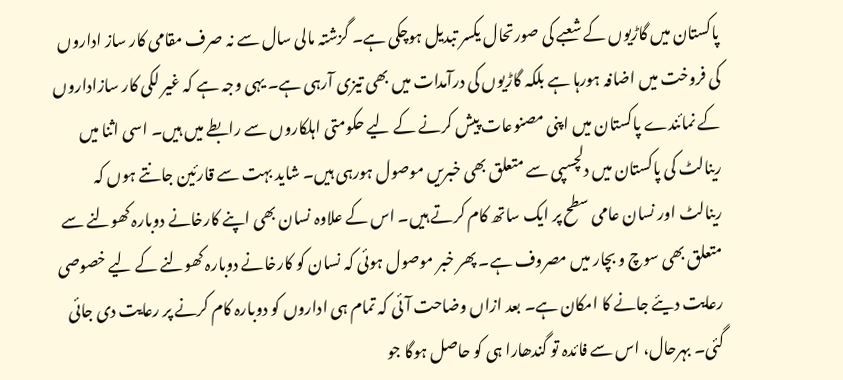پاکستان میں گاڑیوں کے شعبے کی صورتحال یکسر تبدیل ہوچکی ہے۔ گزشتہ مالی سال سے نہ صرف مقامی کار ساز اداروں کی فروخت میں اضافہ ہورہا ہے بلکہ گاڑیوں کی درآمدات میں بھی تیزی آرہی ہے۔ یہی وجہ ہے کہ غیر لکی کار سازاداروں کے نمائندے پاکستان میں اپنی مصنوعات پیش کرنے کے لیے حکومتی اہلکاروں سے رابطے میں ہیں۔ اسی اثنا میں رینالٹ کی پاکستان میں دلچسپی سے متعلق بھی خبریں موصول ہورہی ہیں۔ شاید بہت سے قارئین جانتے ہوں کہ رینالٹ اور نسان عامی سطح پر ایک ساتھ کام کرتے ہیں۔ اس کے علاوہ نسان بھی اپنے کارخانے دوبارہ کھولنے سے متعلق بھی سوچ و بچار میں مصروف ہے۔ پھر خبر موصول ہوئی کہ نسان کو کارخانے دوبارہ کھولنے کے لیے خصوصی رعایت دیئے جانے کا امکان ہے۔ بعد ازاں وضاحت آئی کہ تمام ہی اداروں کو دوبارہ کام کرنے پر رعایت دی جائی گئی۔ بہرحال، اس سے فائدہ تو گندھارا ہی کو حاصل ہوگا جو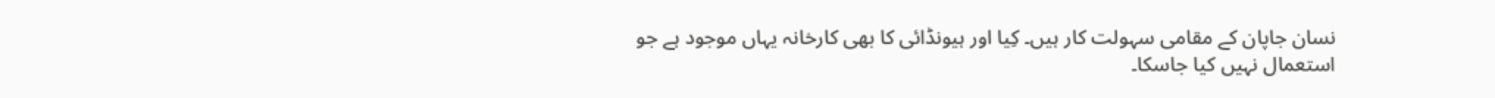نسان جاپان کے مقامی سہولت کار ہیں۔ کِیا اور ہیونڈائی کا بھی کارخانہ یہاں موجود ہے جو استعمال نہیں کیا جاسکا۔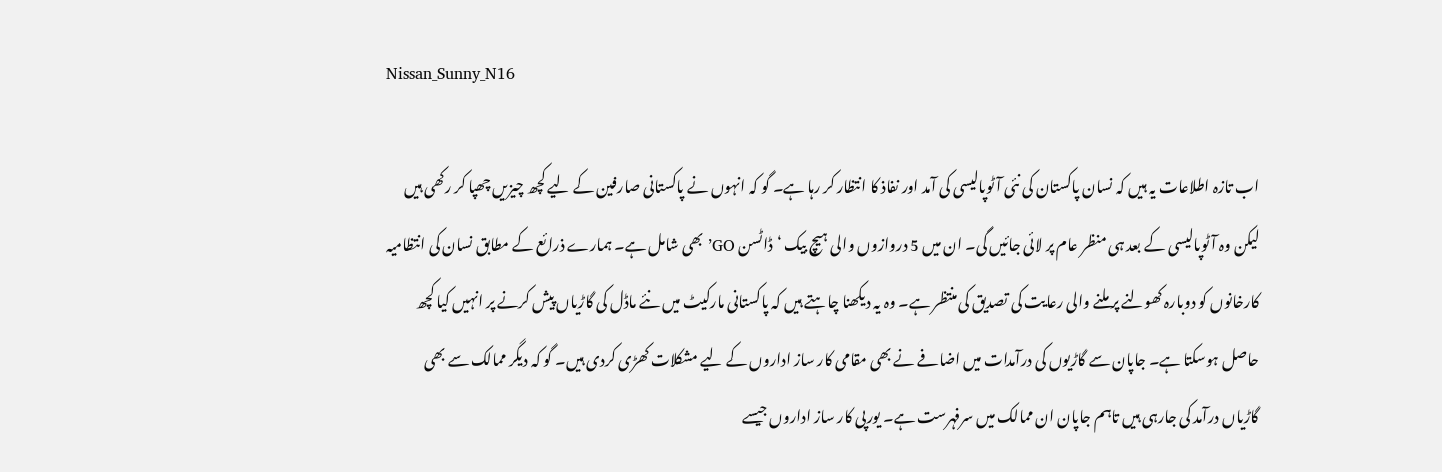Nissan_Sunny_N16

اب تازہ اطلاعات یہ ہیں کہ نسان پاکستان کی نئی آٹوپالیسی کی آمد اور نفاذ کا انتظار کر رہا ہے۔ گو کہ انہوں نے پاکستانی صارفین کے لیے کچھ چیزیں چھپا کر رکھی ہیں لیکن وہ آٹوپالیسی کے بعد ہی منظر عام پر لائی جائیں گی۔ ان میں 5 دروازوں والی ہیچ بیک ‘ڈاٹسن GO’ بھی شامل ہے۔ ہمارے ذرائع کے مطابق نسان کی انتظامیہ کارخانوں کو دوبارہ کھولنے پر ملنے والی رعایت کی تصدیق کی منتظر ہے۔ وہ یہ دیکھنا چاہتے ہیں کہ پاکستانی مارکیٹ میں نئے ماڈل کی گاڑیاں پیش کرنے پر انہیں کیا کچھ حاصل ہوسکتا ہے۔ جاپان سے گاڑیوں کی درآمدات میں اضافے نے بھی مقامی کار ساز اداروں کے لیے مشکلات کھڑی کردی ہیں۔ گو کہ دیگر ممالک سے بھی گاڑیاں درآمد کی جارہی ہیں تاہم جاپان ان ممالک میں سرفہرست ہے۔ یورپی کار ساز اداروں جیسے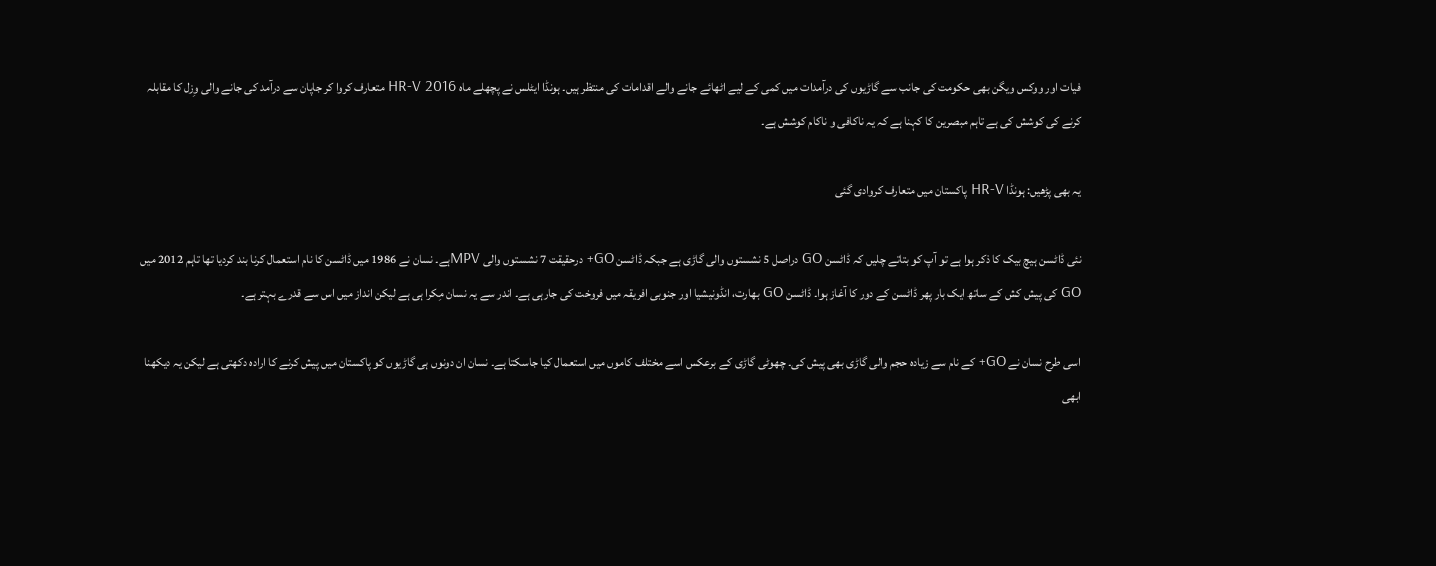فیات اور ووکس ویگن بھی حکومت کی جانب سے گاڑیوں کی درآمدات میں کمی کے لیے اٹھائے جانے والے اقدامات کی منتظر ہیں۔ ہونڈا ایٹلس نے پچھلے ماہ HR-V 2016 متعارف کروا کر جاپان سے درآمد کی جانے والی وِزل کا مقابلہ کرنے کی کوشش کی ہے تاہم مبصرین کا کہنا ہے کہ یہ ناکافی و ناکام کوشش ہے۔

یہ بھی پڑھیں: ہونڈا HR-V پاکستان میں متعارف کروادی گئی

نئی ڈاٹسن ہیچ بیک کا ذکر ہوا ہے تو آپ کو بتاتے چلیں کہ ڈاٹسن GO دراصل 5 نشستوں والی گاڑی ہے جبکہ ڈاٹسن GO+ درحقیقت 7 نشستوں والی MPVہے۔ نسان نے 1986 میں ڈاٹسن کا نام استعمال کرنا بند کردیا تھا تاہم 2012 میں GO کی پیش کش کے ساتھ ایک بار پھر ڈاٹسن کے دور کا آغاز ہوا۔ ڈاٹسن GO بھارت، انڈونیشیا اور جنوبی افریقہ میں فروخت کی جارہی ہے۔ اندر سے یہ نسان مِکرا ہی ہے لیکن انداز میں اس سے قدرے بہتر ہے۔

اسی طرح نسان نے GO+ کے نام سے زیادہ حجم والی گاڑی بھی پیش کی۔ چھوٹی گاڑی کے برعکس اسے مختلف کاموں میں استعمال کیا جاسکتا ہے۔ نسان ان دونوں ہی گاڑیوں کو پاکستان میں پیش کرنے کا ارادہ دکھتی ہے لیکن یہ دیکھنا ابھی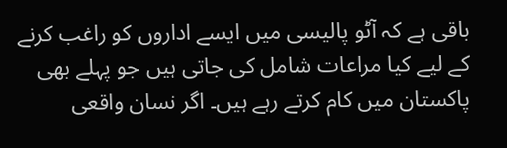باقی ہے کہ آٹو پالیسی میں ایسے اداروں کو راغب کرنے کے لیے کیا مراعات شامل کی جاتی ہیں جو پہلے بھی پاکستان میں کام کرتے رہے ہیں۔ اگر نسان واقعی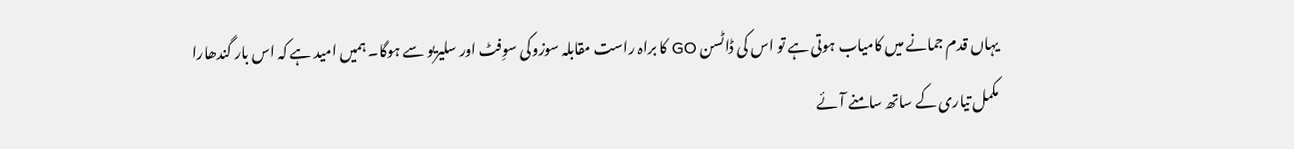یہاں قدم جمانے میں کامیاب ہوتی ہے تو اس کی ڈاٹسن GO کا براہ راست مقابلہ سوزوکی سوِفٹ اور سلیریو سے ہوگا۔ ہمیں امید ہے کہ اس بار گندھارا مکمل تیاری کے ساتھ سامنے آئے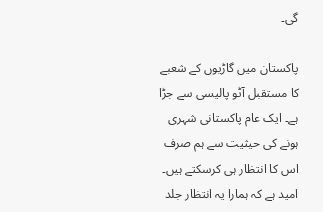گی۔

پاکستان میں گاڑیوں کے شعبے کا مستقبل آٹو پالیسی سے جڑا ہے۔ ایک عام پاکستانی شہری ہونے کی حیثیت سے ہم صرف اس کا انتظار ہی کرسکتے ہیں۔ امید ہے کہ ہمارا یہ انتظار جلد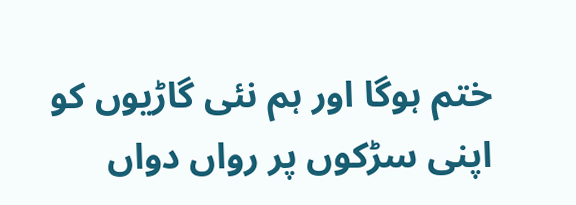ختم ہوگا اور ہم نئی گاڑیوں کو اپنی سڑکوں پر رواں دواں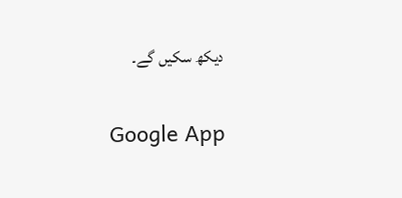دیکھ سکیں گے۔

Google App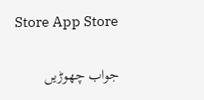Store App Store

جواب چھوڑیں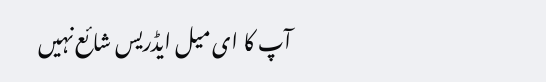آپ کا ای میل ایڈریس شائع نہیں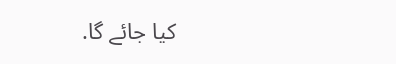کیا جائے گا.